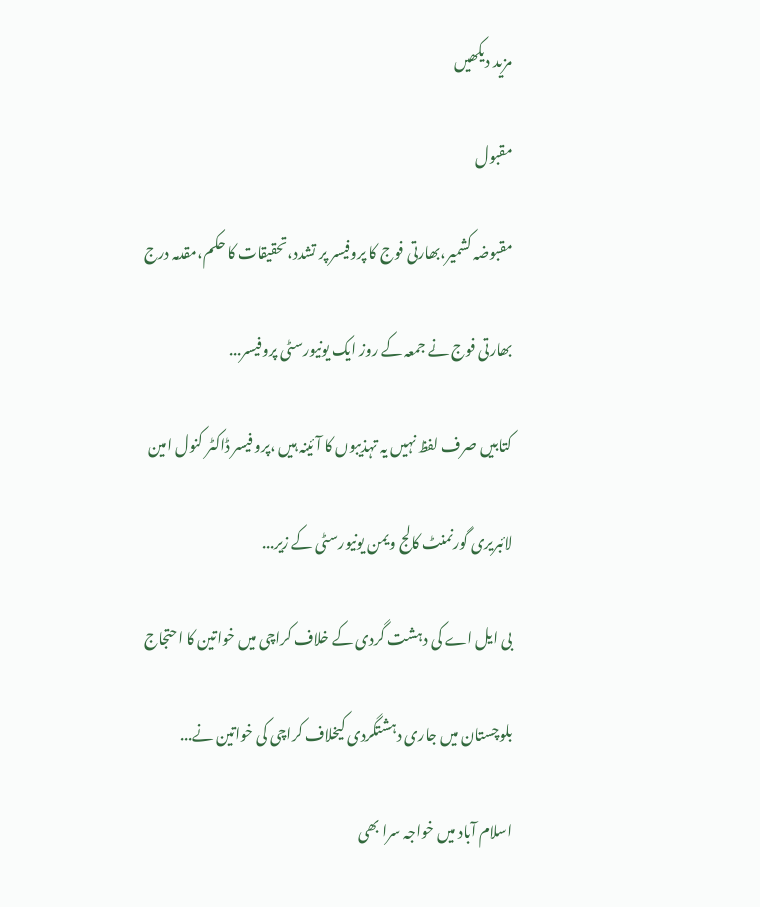مزید دیکھیں

مقبول

مقبوضہ کشمیر،بھارتی فوج کا پروفیسر پر تشدد،تحقیقات کا حکم،مقدمہ درج

بھارتی فوج نے جمعہ کے روز ایک یونیورسٹی پروفیسر...

کتابیں صرف لفظ نہیں یہ تہذیبوں کا آئینہ ہیں ،پرو فیسر ڈاکٹر کنول امین

لائبریری گورنمنٹ کالج ویمن یونیورسٹی کے زیر...

بی ایل اے کی دہشت گردی کے خلاف کراچی میں خواتین کا احتجاج

بلوچستان میں جاری دہشتگردی کیخلاف کراچی کی خواتین نے...

اسلام آباد میں خواجہ سرا بھی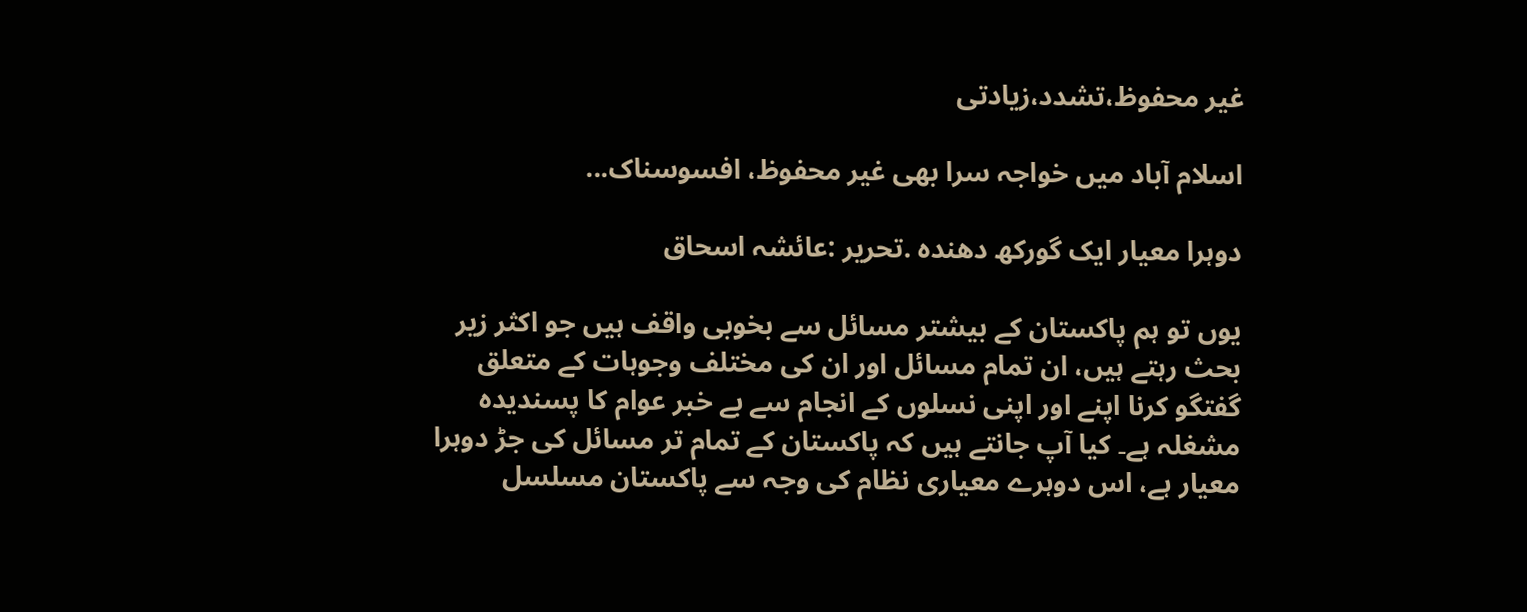غیر محفوظ،تشدد،زیادتی

اسلام آباد میں خواجہ سرا بھی غیر محفوظ، افسوسناک...

دوہرا معیار ایک گورکھ دھندہ .تحریر :عائشہ اسحاق

یوں تو ہم پاکستان کے بیشتر مسائل سے بخوبی واقف ہیں جو اکثر زیر بحث رہتے ہیں، ان تمام مسائل اور ان کی مختلف وجوہات کے متعلق گفتگو کرنا اپنے اور اپنی نسلوں کے انجام سے بے خبر عوام کا پسندیدہ مشغلہ ہے۔ کیا آپ جانتے ہیں کہ پاکستان کے تمام تر مسائل کی جڑ دوہرا معیار ہے، اس دوہرے معیاری نظام کی وجہ سے پاکستان مسلسل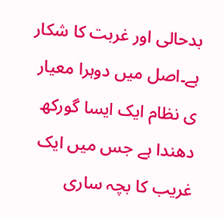بدحالی اور غربت کا شکار ہے۔اصل میں دوہرا معیار ی نظام ایک ایسا گورکھ دھندا ہے جس میں ایک غریب کا بچہ ساری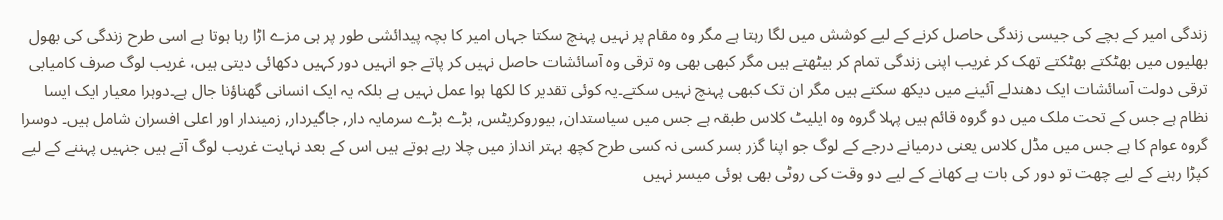زندگی امیر کے بچے کی جیسی زندگی حاصل کرنے کے لیے کوشش میں لگا رہتا ہے مگر وہ مقام پر نہیں پہنچ سکتا جہاں امیر کا بچہ پیدائشی طور پر ہی مزے اڑا رہا ہوتا ہے اسی طرح زندگی کی بھول بھلیوں میں بھٹکتے بھٹکتے تھک کر غریب اپنی زندگی تمام کر بیٹھتے ہیں مگر کبھی بھی وہ ترقی وہ آسائشات حاصل نہیں کر پاتے جو انہیں دور کہیں دکھائی دیتی ہیں، غریب لوگ صرف کامیابی ترقی دولت آسائشات ایک دھندلے آئینے میں دیکھ سکتے ہیں مگر ان تک کبھی پہنچ نہیں سکتے۔یہ کوئی تقدیر کا لکھا ہوا عمل نہیں ہے بلکہ یہ ایک انسانی گھناؤنا جال ہے۔دوہرا معیار ایک ایسا نظام ہے جس کے تحت ملک میں دو گروہ قائم ہیں پہلا گروہ وہ ایلیٹ کلاس طبقہ ہے جس میں سیاستدان, بیوروکریٹس, بڑے بڑے سرمایہ دار, جاگیردار, زمیندار اور اعلی افسران شامل ہیں۔ دوسرا گروہ عوام کا ہے جس میں مڈل کلاس یعنی درمیانے درجے کے لوگ جو اپنا گزر بسر کسی نہ کسی طرح کچھ بہتر انداز میں چلا رہے ہوتے ہیں اس کے بعد نہایت غریب لوگ آتے ہیں جنہیں پہننے کے لیے کپڑا رہنے کے لیے چھت تو دور کی بات ہے کھانے کے لیے دو وقت کی روٹی بھی ہوئی میسر نہیں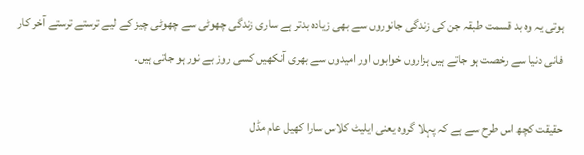ہوتی یہ وہ بد قسمت طبقہ جن کی زندگی جانوروں سے بھی زیادہ بدتر ہے ساری زندگی چھوٹی سے چھوٹی چیز کے لیے ترستے ترستے آخر کار فانی دنیا سے رخصت ہو جاتے ہیں ہزاروں خوابوں اور امیدوں سے بھری آنکھیں کسی روز بے نور ہو جاتی ہیں۔

حقیقت کچھ اس طرح سے ہے کہ پہلا گروہ یعنی ایلیٹ کلاس سارا کھیل عام مڈل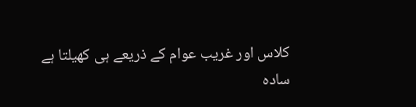کلاس اور غریب عوام کے ذریعے ہی کھیلتا ہے سادہ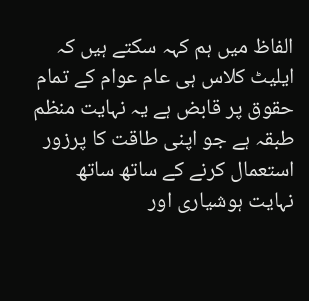الفاظ میں ہم کہہ سکتے ہیں کہ ایلیٹ کلاس ہی عام عوام کے تمام حقوق پر قابض ہے یہ نہایت منظم طبقہ ہے جو اپنی طاقت کا پرزور استعمال کرنے کے ساتھ ساتھ نہایت ہوشیاری اور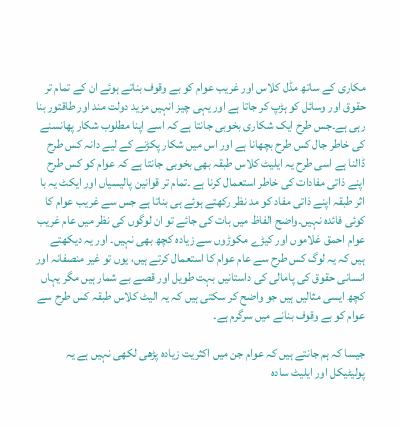مکاری کے ساتھ مڈل کلاس اور غریب عوام کو بے وقوف بناتے ہوئے ان کے تمام تر حقوق اور وسائل کو ہڑپ کر جاتا ہے اور یہی چیز انہیں مزید دولت مند اور طاقتور بنا رہی ہے۔جس طرح ایک شکاری بخوبی جانتا ہے کہ اسے اپنا مطلوب شکار پھانسنے کی خاطر جال کس طرح بچھانا ہے اور اس میں شکار پکڑنے کے لیے دانہ کس طرح ڈالنا ہے اسی طرح یہ ایلیٹ کلاس طبقہ بھی بخوبی جانتا ہے کہ عوام کو کس طرح اپنے ذاتی مفادات کی خاطر استعمال کرنا ہے ۔تمام تر قوانین پالیسیاں اور ایکٹ یہ با اثر طبقہ اپنے ذاتی مفاد کو مد نظر رکھتے ہوئے ہی بناتا ہے جس سے غریب عوام کا کوئی فائدہ نہیں۔واضح الفاظ میں بات کی جائے تو ان لوگوں کی نظر میں عام غریب عوام احمق غلاموں اور کیڑے مکوڑوں سے زیادہ کچھ بھی نہیں۔ اور یہ دیکھتے ہیں کہ یہ لوگ کس طرح سے عام عوام کا استعمال کرتے ہیں، یوں تو غیر منصفانہ اور انسانی حقوق کی پامالی کی داستانیں بہت طویل اور قصے بے شمار ہیں مگر یہاں کچھ ایسی مثالیں ہیں جو واضح کر سکتی ہیں کہ یہ الیٹ کلاس طبقہ کس طرح سے عوام کو بے وقوف بنانے میں سرگرم ہے۔

جیسا کہ ہم جانتے ہیں کہ عوام جن میں اکثریت زیادہ پڑھی لکھی نہیں ہے یہ پولیٹیکل اور ایلیٹ سادہ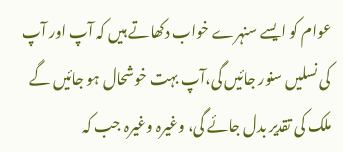عوام کو ایسے سنہرے خواب دکھاتے ہیں کہ آپ اور آپ کی نسلیں سنور جائیں گی،آپ بہت خوشحال ہو جائیں گے ملک کی تقدیر بدل جائے گی، وغیرہ وغیرہ جب کہ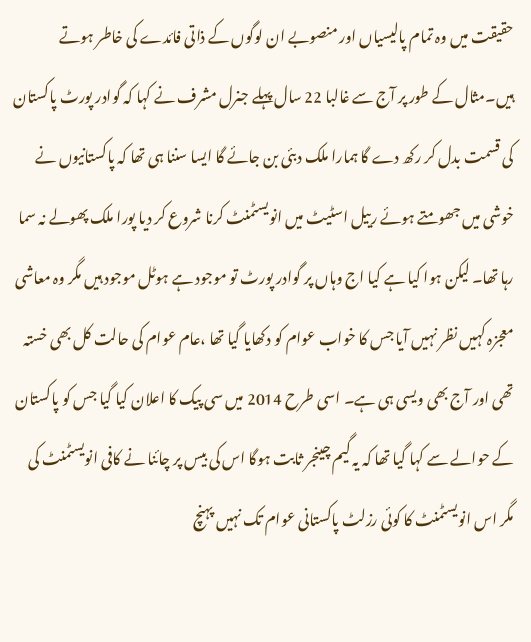حقیقت میں وہ تمام پالیسیاں اور منصوبے ان لوگوں کے ذاتی فائدے کی خاطر ہوتے ہیں۔مثال کے طور پر آج سے غالبا 22 سال پہلے جنرل مشرف نے کہا کہ گوادر پورٹ پاکستان کی قسمت بدل کر رکھ دے گا ہمارا ملک دبئی بن جائے گا ایسا سننا ہی تھا کہ پاکستانیوں نے خوشی میں جھومتے ہوئے رییل اسٹیٹ میں انویسٹمنٹ کرنا شروع کر دیا پورا ملک پھولے نہ سما رہا تھا۔ لیکن ہوا کیا ہے کیا اج وہاں پر گوادر پورٹ تو موجود ہے ہوٹل موجود ہیں مگر وہ معاشی معجزہ کہیں نظر نہیں آیا جس کا خواب عوام کو دکھایا گیا تھا ،عام عوام کی حالت کل بھی خستہ تھی اور آج بھی ویسی ہی ہے۔ اسی طرح 2014 میں سی پیک کا اعلان کیا گیا جس کو پاکستان کے حوالے سے کہا گیا تھا کہ یہ گیم چینجر ثابت ہوگا اس کی بیس پر چائنا نے کافی انویسٹمنٹ کی مگر اس انویسٹمنٹ کا کوئی رزلٹ پاکستانی عوام تک نہیں پہنچ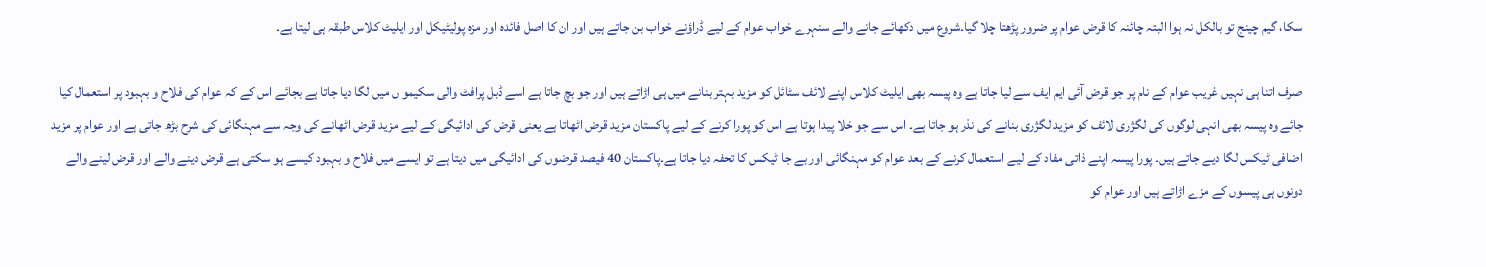سکا، گیم چینج تو بالکل نہ ہوا البتہ چائنہ کا قرض عوام پر ضرور پڑھتا چلا گیا۔شروع میں دکھائے جانے والے سنہرے خواب عوام کے لیے ڈراؤنے خواب بن جاتے ہیں اور ان کا اصل فائدہ اور مزہ پولیٹیکل اور ایلیٹ کلاس طبقہ ہی لیتا ہے۔

صرف اتنا ہی نہیں غریب عوام کے نام پر جو قرض آئی ایم ایف سے لیا جاتا ہے وہ پیسہ بھی ایلیٹ کلاس اپنے لائف سٹائل کو مزید بہتر بنانے میں ہی اڑاتے ہیں اور جو بچ جاتا ہے اسے ڈبل پرافٹ والی سکیمو ں میں لگا دیا جاتا ہے بجائے اس کے کہ عوام کی فلاح و بہبود پر استعمال کیا جائے وہ پیسہ بھی انہی لوگوں کی لگژری لائف کو مزید لگژری بنانے کی نذر ہو جاتا ہے۔ اس سے جو خلا پیدا ہوتا ہے اس کو پورا کرنے کے لیے پاکستان مزید قرض اٹھاتا ہے یعنی قرض کی ادائیگی کے لیے مزید قرض اٹھانے کی وجہ سے مہنگائی کی شرح بڑھ جاتی ہے اور عوام پر مزید اضافی ٹیکس لگا دیے جاتے ہیں۔ پورا پیسہ اپنے ذاتی مفاد کے لیے استعمال کرنے کے بعد عوام کو مہنگائی اور بے جا ٹیکس کا تحفہ دیا جاتا ہے۔پاکستان 40 فیصد قرضوں کی ادائیگی میں دیتا ہے تو ایسے میں فلاح و بہبود کیسے ہو سکتی ہے قرض دینے والے اور قرض لینے والے دونوں ہی پیسوں کے مزے اڑاتے ہیں اور عوام کو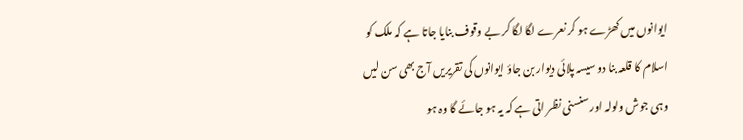ایوانوں میں کھڑے ہو کر نعرے لگا لگا کر بے وقوف بنایا جاتا ہے کہ ملک کو اسلام کا قلعہ بنا دو سیسہ پلائی دیوار بن جاؤ ایوانوں کی تقریریں آج بھی سن لیں وہی جوش ولولہ اور سنسنی نظر اتی ہے کہ یہ ہو جائے گا وہ ہو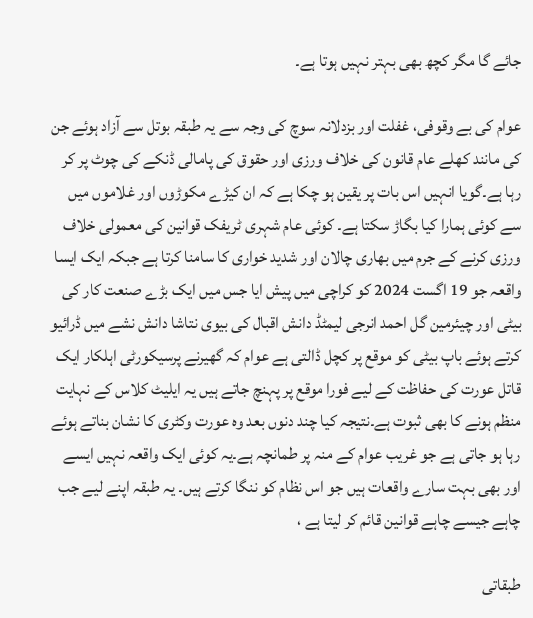جائے گا مگر کچھ بھی بہتر نہیں ہوتا ہے۔

عوام کی بے وقوفی، غفلت اور بزدلانہ سوچ کی وجہ سے یہ طبقہ بوتل سے آزاد ہوئے جن کی مانند کھلے عام قانون کی خلاف ورزی اور حقوق کی پامالی ڈنکے کی چوٹ پر کر رہا ہے۔گویا انہیں اس بات پر یقین ہو چکا ہے کہ ان کیڑے مکوڑوں اور غلاموں میں سے کوئی ہمارا کیا بگاڑ سکتا ہے۔ کوئی عام شہری ٹریفک قوانین کی معمولی خلاف ورزی کرنے کے جرم میں بھاری چالان اور شدید خواری کا سامنا کرتا ہے جبکہ ایک ایسا واقعہ جو 19 اگست 2024 کو کراچی میں پیش ایا جس میں ایک بڑے صنعت کار کی بیٹی اور چیئرمین گل احمد انرجی لیمٹڈ دانش اقبال کی بیوی نتاشا دانش نشے میں ڈرائیو کرتے ہوئے باپ بیٹی کو موقع پر کچل ڈالتی ہے عوام کہ گھیرنے پرسیکورٹی اہلکار ایک قاتل عورت کی حفاظت کے لیے فورا موقع پر پہنچ جاتے ہیں یہ ایلیٹ کلاس کے نہایت منظم ہونے کا بھی ثبوت ہے۔نتیجہ کیا چند دنوں بعد وہ عورت وکٹری کا نشان بناتے ہوئے رہا ہو جاتی ہے جو غریب عوام کے منہ پر طمانچہ ہے۔یہ کوئی ایک واقعہ نہیں ایسے اور بھی بہت سارے واقعات ہیں جو اس نظام کو ننگا کرتے ہیں۔ یہ طبقہ اپنے لیے جب چاہے جیسے چاہے قوانین قائم کر لیتا ہے ،

طبقاتی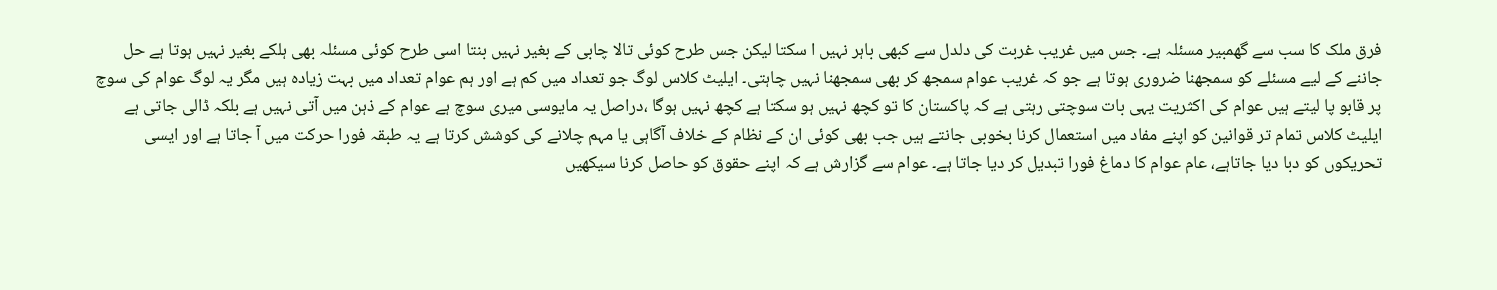فرق ملک کا سب سے گھمبیر مسئلہ ہے۔ جس میں غریب غربت کی دلدل سے کبھی باہر نہیں ا سکتا لیکن جس طرح کوئی تالا چابی کے بغیر نہیں بنتا اسی طرح کوئی مسئلہ بھی ہلکے بغیر نہیں ہوتا ہے حل جاننے کے لیے مسئلے کو سمجھنا ضروری ہوتا ہے جو کہ غریب عوام سمجھ کر بھی سمجھنا نہیں چاہتی۔ ایلیٹ کلاس لوگ جو تعداد میں کم ہے اور ہم عوام تعداد میں بہت زیادہ ہیں مگر یہ لوگ عوام کی سوچ پر قابو پا لیتے ہیں عوام کی اکثریت یہی بات سوچتی رہتی ہے کہ پاکستان کا تو کچھ نہیں ہو سکتا ہے کچھ نہیں ہوگا ،دراصل یہ مایوسی میری سوچ ہے عوام کے ذہن میں آتی نہیں ہے بلکہ ڈالی جاتی ہے ایلیٹ کلاس تمام تر قوانین کو اپنے مفاد میں استعمال کرنا بخوبی جانتے ہیں جب بھی کوئی ان کے نظام کے خلاف آگاہی یا مہم چلانے کی کوشش کرتا ہے یہ طبقہ فورا حرکت میں آ جاتا ہے اور ایسی تحریکوں کو دبا دیا جاتاہے، عام عوام کا دماغ فورا تبدیل کر دیا جاتا ہے۔ عوام سے گزارش ہے کہ اپنے حقوق کو حاصل کرنا سیکھیں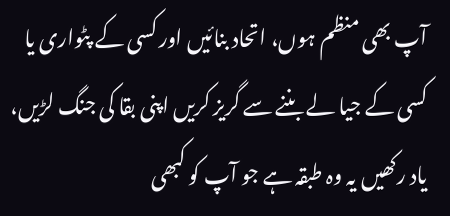آپ بھی منظم ہوں، اتحاد بنائیں اور کسی کے پٹواری یا کسی کے جیا لے بننے سے گریز کریں اپنی بقا کی جنگ لڑیں، یاد رکھیں یہ وہ طبقہ ہے جو آپ کو کبھی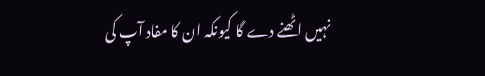نہیں اٹھنے دے گا کیونکہ ان کا مفاد آپ کی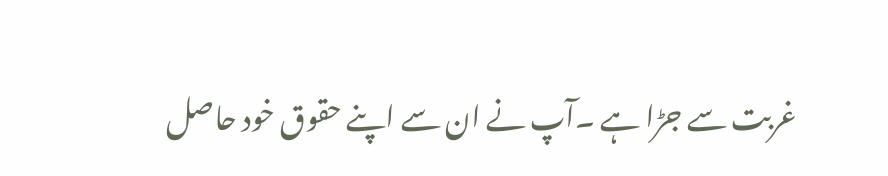غربت سے جڑا ہے ۔آپ نے ان سے اپنے حقوق خود حاصل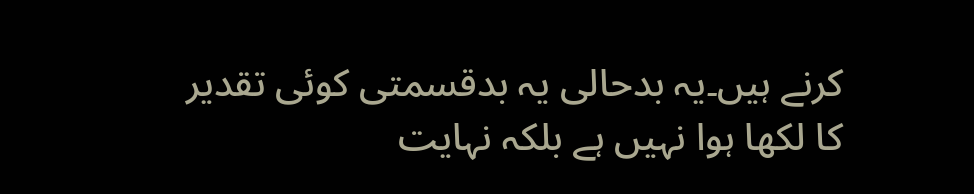کرنے ہیں۔یہ بدحالی یہ بدقسمتی کوئی تقدیر کا لکھا ہوا نہیں ہے بلکہ نہایت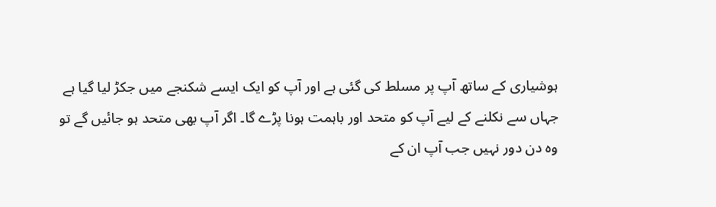ہوشیاری کے ساتھ آپ پر مسلط کی گئی ہے اور آپ کو ایک ایسے شکنجے میں جکڑ لیا گیا ہے جہاں سے نکلنے کے لیے آپ کو متحد اور باہمت ہونا پڑے گا۔ اگر آپ بھی متحد ہو جائیں گے تو وہ دن دور نہیں جب آپ ان کے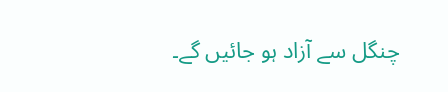چنگل سے آزاد ہو جائیں گے۔